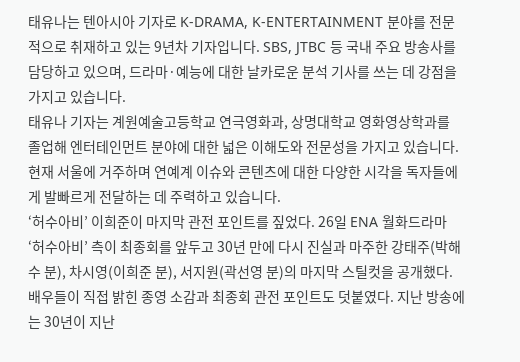태유나는 텐아시아 기자로 K-DRAMA, K-ENTERTAINMENT 분야를 전문적으로 취재하고 있는 9년차 기자입니다. SBS, JTBC 등 국내 주요 방송사를 담당하고 있으며, 드라마·예능에 대한 날카로운 분석 기사를 쓰는 데 강점을 가지고 있습니다.
태유나 기자는 계원예술고등학교 연극영화과, 상명대학교 영화영상학과를 졸업해 엔터테인먼트 분야에 대한 넓은 이해도와 전문성을 가지고 있습니다. 현재 서울에 거주하며 연예계 이슈와 콘텐츠에 대한 다양한 시각을 독자들에게 발빠르게 전달하는 데 주력하고 있습니다.
‘허수아비’ 이희준이 마지막 관전 포인트를 짚었다. 26일 ENA 월화드라마 ‘허수아비’ 측이 최종회를 앞두고 30년 만에 다시 진실과 마주한 강태주(박해수 분), 차시영(이희준 분), 서지원(곽선영 분)의 마지막 스틸컷을 공개했다. 배우들이 직접 밝힌 종영 소감과 최종회 관전 포인트도 덧붙였다. 지난 방송에는 30년이 지난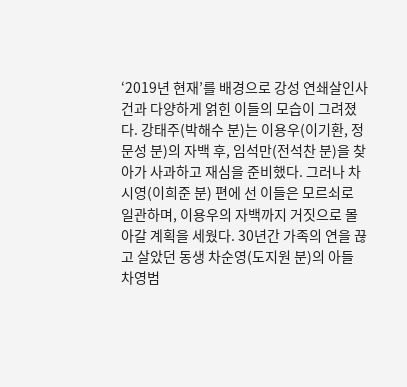‘2019년 현재’를 배경으로 강성 연쇄살인사건과 다양하게 얽힌 이들의 모습이 그려졌다. 강태주(박해수 분)는 이용우(이기환, 정문성 분)의 자백 후, 임석만(전석찬 분)을 찾아가 사과하고 재심을 준비했다. 그러나 차시영(이희준 분) 편에 선 이들은 모르쇠로 일관하며, 이용우의 자백까지 거짓으로 몰아갈 계획을 세웠다. 30년간 가족의 연을 끊고 살았던 동생 차순영(도지원 분)의 아들 차영범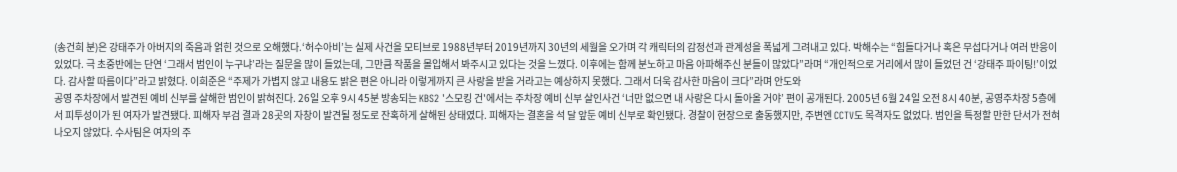(송건희 분)은 강태주가 아버지의 죽음과 얽힌 것으로 오해했다.‘허수아비’는 실제 사건을 모티브로 1988년부터 2019년까지 30년의 세월을 오가며 각 캐릭터의 감정선과 관계성을 폭넓게 그려내고 있다. 박해수는 “힘들다거나 혹은 무섭다거나 여러 반응이 있었다. 극 초중반에는 단연 ‘그래서 범인이 누구냐’라는 질문을 많이 들었는데, 그만큼 작품을 몰입해서 봐주시고 있다는 것을 느꼈다. 이후에는 함께 분노하고 마음 아파해주신 분들이 많았다”라며 “개인적으로 거리에서 많이 들었던 건 ‘강태주 파이팅!’이었다. 감사할 따름이다”라고 밝혔다. 이희준은 “주제가 가볍지 않고 내용도 밝은 편은 아니라 이렇게까지 큰 사랑을 받을 거라고는 예상하지 못했다. 그래서 더욱 감사한 마음이 크다”라며 안도와
공영 주차장에서 발견된 예비 신부를 살해한 범인이 밝혀진다. 26일 오후 9시 45분 방송되는 KBS2 '스모킹 건'에서는 주차장 예비 신부 살인사건 ‘너만 없으면 내 사랑은 다시 돌아올 거야’ 편이 공개된다. 2005년 6월 24일 오전 8시 40분, 공영주차장 5층에서 피투성이가 된 여자가 발견됐다. 피해자 부검 결과 28곳의 자창이 발견될 정도로 잔혹하게 살해된 상태였다. 피해자는 결혼을 석 달 앞둔 예비 신부로 확인됐다. 경찰이 현장으로 출동했지만, 주변엔 CCTV도 목격자도 없었다. 범인을 특정할 만한 단서가 전혀 나오지 않았다. 수사팀은 여자의 주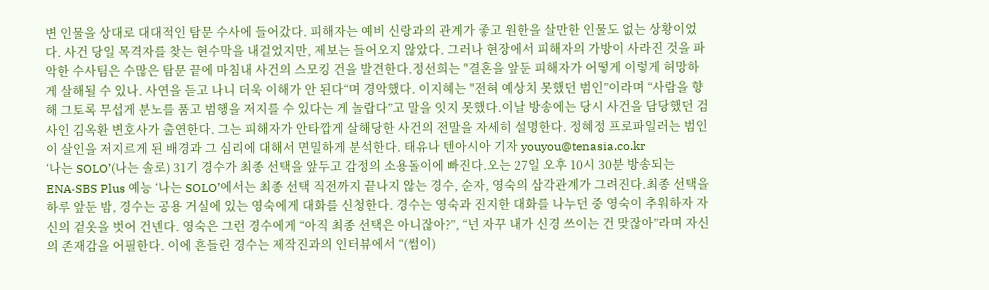변 인물을 상대로 대대적인 탐문 수사에 들어갔다. 피해자는 예비 신랑과의 관계가 좋고 원한을 살만한 인물도 없는 상황이었다. 사건 당일 목격자를 찾는 현수막을 내걸었지만, 제보는 들어오지 않았다. 그러나 현장에서 피해자의 가방이 사라진 것을 파악한 수사팀은 수많은 탐문 끝에 마침내 사건의 스모킹 건을 발견한다.정선희는 "결혼을 앞둔 피해자가 어떻게 이렇게 허망하게 살해될 수 있나. 사연을 듣고 나니 더욱 이해가 안 된다“며 경악했다. 이지혜는 "전혀 예상치 못했던 범인”이라며 “사람을 향해 그토록 무섭게 분노를 품고 범행을 저지를 수 있다는 게 놀랍다”고 말을 잇지 못했다.이날 방송에는 당시 사건을 담당했던 검사인 김옥환 변호사가 출연한다. 그는 피해자가 안타깝게 살해당한 사건의 전말을 자세히 설명한다. 정혜정 프로파일러는 범인이 살인을 저지르게 된 배경과 그 심리에 대해서 면밀하게 분석한다. 태유나 텐아시아 기자 youyou@tenasia.co.kr
‘나는 SOLO’(나는 솔로) 31기 경수가 최종 선택을 앞두고 감정의 소용돌이에 빠진다.오는 27일 오후 10시 30분 방송되는 ENA·SBS Plus 예능 ‘나는 SOLO’에서는 최종 선택 직전까지 끝나지 않는 경수, 순자, 영숙의 삼각관계가 그려진다.최종 선택을 하루 앞둔 밤, 경수는 공용 거실에 있는 영숙에게 대화를 신청한다. 경수는 영숙과 진지한 대화를 나누던 중 영숙이 추워하자 자신의 겉옷을 벗어 건넨다. 영숙은 그런 경수에게 “아직 최종 선택은 아니잖아?”, “넌 자꾸 내가 신경 쓰이는 건 맞잖아”라며 자신의 존재감을 어필한다. 이에 흔들린 경수는 제작진과의 인터뷰에서 “(썸이)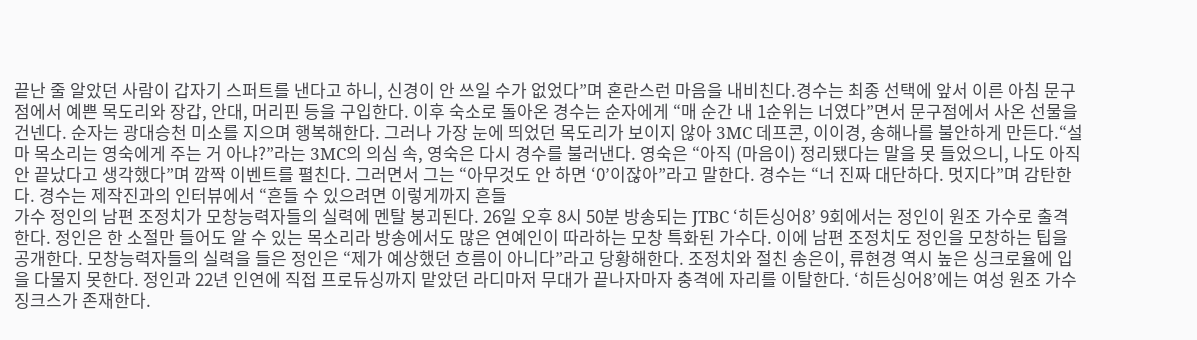끝난 줄 알았던 사람이 갑자기 스퍼트를 낸다고 하니, 신경이 안 쓰일 수가 없었다”며 혼란스런 마음을 내비친다.경수는 최종 선택에 앞서 이른 아침 문구점에서 예쁜 목도리와 장갑, 안대, 머리핀 등을 구입한다. 이후 숙소로 돌아온 경수는 순자에게 “매 순간 내 1순위는 너였다”면서 문구점에서 사온 선물을 건넨다. 순자는 광대승천 미소를 지으며 행복해한다. 그러나 가장 눈에 띄었던 목도리가 보이지 않아 3MC 데프콘, 이이경, 송해나를 불안하게 만든다.“설마 목소리는 영숙에게 주는 거 아냐?”라는 3MC의 의심 속, 영숙은 다시 경수를 불러낸다. 영숙은 “아직 (마음이) 정리됐다는 말을 못 들었으니, 나도 아직 안 끝났다고 생각했다”며 깜짝 이벤트를 펼친다. 그러면서 그는 “아무것도 안 하면 ‘0’이잖아”라고 말한다. 경수는 “너 진짜 대단하다. 멋지다”며 감탄한다. 경수는 제작진과의 인터뷰에서 “흔들 수 있으려면 이렇게까지 흔들
가수 정인의 남편 조정치가 모창능력자들의 실력에 멘탈 붕괴된다. 26일 오후 8시 50분 방송되는 JTBC ‘히든싱어8’ 9회에서는 정인이 원조 가수로 출격한다. 정인은 한 소절만 들어도 알 수 있는 목소리라 방송에서도 많은 연예인이 따라하는 모창 특화된 가수다. 이에 남편 조정치도 정인을 모창하는 팁을 공개한다. 모창능력자들의 실력을 들은 정인은 “제가 예상했던 흐름이 아니다”라고 당황해한다. 조정치와 절친 송은이, 류현경 역시 높은 싱크로율에 입을 다물지 못한다. 정인과 22년 인연에 직접 프로듀싱까지 맡았던 라디마저 무대가 끝나자마자 충격에 자리를 이탈한다. ‘히든싱어8’에는 여성 원조 가수 징크스가 존재한다.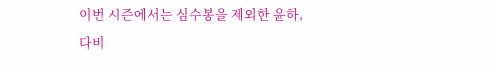이번 시즌에서는 심수봉을 제외한 윤하, 다비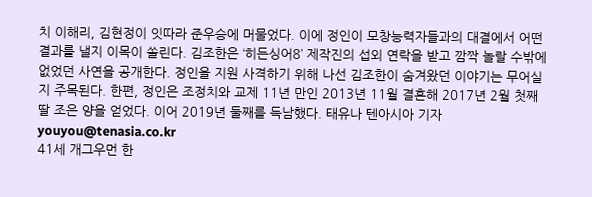치 이해리, 김현정이 잇따라 준우승에 머물었다. 이에 정인이 모창능력자들과의 대결에서 어떤 결과를 낼지 이목이 쏠린다. 김조한은 ‘히든싱어8’ 제작진의 섭외 연락을 받고 깜짝 놀랄 수밖에 없었던 사연을 공개한다. 정인을 지원 사격하기 위해 나선 김조한이 숨겨왔던 이야기는 무어실지 주목된다. 한편, 정인은 조정치와 교제 11년 만인 2013년 11월 결혼해 2017년 2월 첫째 딸 조은 양을 얻었다. 이어 2019년 둘째를 득남했다. 태유나 텐아시아 기자 youyou@tenasia.co.kr
41세 개그우먼 한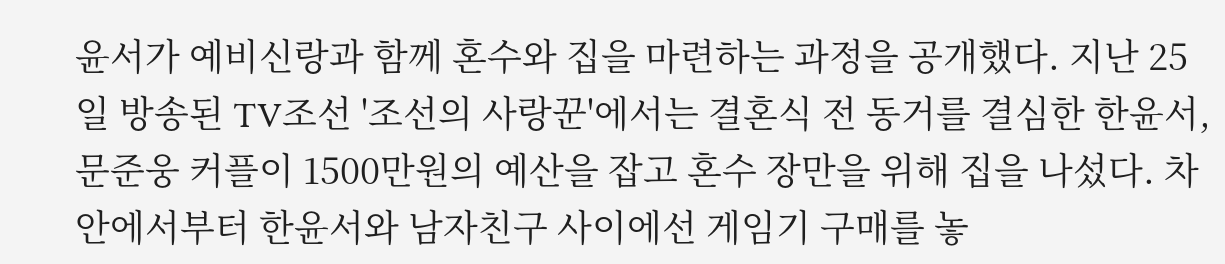윤서가 예비신랑과 함께 혼수와 집을 마련하는 과정을 공개했다. 지난 25일 방송된 TV조선 '조선의 사랑꾼'에서는 결혼식 전 동거를 결심한 한윤서, 문준웅 커플이 1500만원의 예산을 잡고 혼수 장만을 위해 집을 나섰다. 차 안에서부터 한윤서와 남자친구 사이에선 게임기 구매를 놓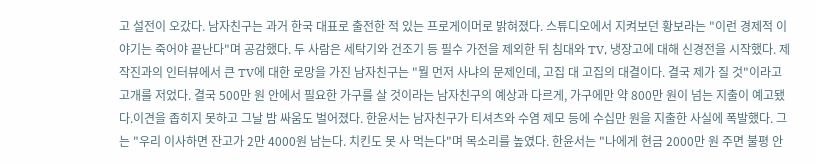고 설전이 오갔다. 남자친구는 과거 한국 대표로 출전한 적 있는 프로게이머로 밝혀졌다. 스튜디오에서 지켜보던 황보라는 "이런 경제적 이야기는 죽어야 끝난다"며 공감했다. 두 사람은 세탁기와 건조기 등 필수 가전을 제외한 뒤 침대와 TV, 냉장고에 대해 신경전을 시작했다. 제작진과의 인터뷰에서 큰 TV에 대한 로망을 가진 남자친구는 "뭘 먼저 사냐의 문제인데, 고집 대 고집의 대결이다. 결국 제가 질 것"이라고 고개를 저었다. 결국 500만 원 안에서 필요한 가구를 살 것이라는 남자친구의 예상과 다르게, 가구에만 약 800만 원이 넘는 지출이 예고됐다.이견을 좁히지 못하고 그날 밤 싸움도 벌어졌다. 한윤서는 남자친구가 티셔츠와 수염 제모 등에 수십만 원을 지출한 사실에 폭발했다. 그는 "우리 이사하면 잔고가 2만 4000원 남는다. 치킨도 못 사 먹는다"며 목소리를 높였다. 한윤서는 "나에게 현금 2000만 원 주면 불평 안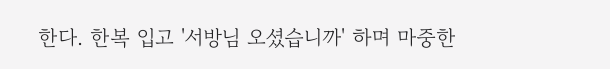한다. 한복 입고 '서방님 오셨습니까' 하며 마중한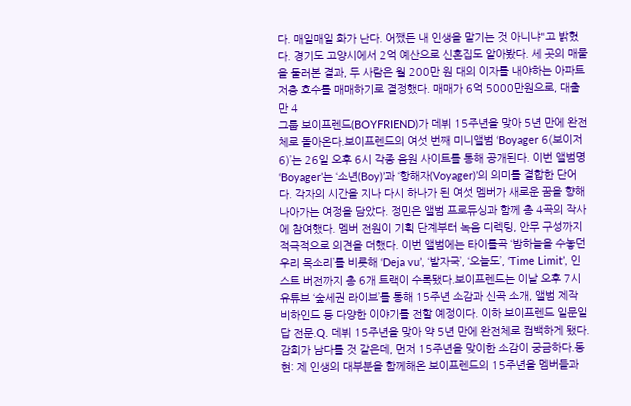다. 매일매일 화가 난다. 어쨌든 내 인생을 맡기는 것 아니냐"고 밝혔다. 경기도 고양시에서 2억 예산으로 신혼집도 알아봤다. 세 곳의 매물을 둘러본 결과, 두 사람은 월 200만 원 대의 이자를 내야하는 아파트 저층 호수를 매매하기로 결정했다. 매매가 6억 5000만원으로, 대출만 4
그룹 보이프렌드(BOYFRIEND)가 데뷔 15주년을 맞아 5년 만에 완전체로 돌아온다.보이프렌드의 여섯 번째 미니앨범 ‘Boyager 6(보이저 6)’는 26일 오후 6시 각종 음원 사이트를 통해 공개된다. 이번 앨범명 ‘Boyager’는 ‘소년(Boy)’과 ‘항해자(Voyager)’의 의미를 결합한 단어다. 각자의 시간을 지나 다시 하나가 된 여섯 멤버가 새로운 꿈을 향해 나아가는 여정을 담았다. 정민은 앨범 프로듀싱과 함께 총 4곡의 작사에 참여했다. 멤버 전원이 기획 단계부터 녹음 디렉팅, 안무 구성까지 적극적으로 의견을 더했다. 이번 앨범에는 타이틀곡 ‘밤하늘을 수놓던 우리 목소리’를 비롯해 ‘Deja vu’, ‘발자국’, ‘오늘도’, ‘Time Limit’, 인스트 버전까지 총 6개 트랙이 수록됐다.보이프렌드는 이날 오후 7시 유튜브 ‘숲세권 라이브’를 통해 15주년 소감과 신곡 소개, 앨범 제작 비하인드 등 다양한 이야기를 전할 예정이다. 이하 보이프렌드 일문일답 전문.Q. 데뷔 15주년을 맞아 약 5년 만에 완전체로 컴백하게 됐다. 감회가 남다를 것 같은데, 먼저 15주년을 맞이한 소감이 궁금하다.동현: 제 인생의 대부분을 함께해온 보이프렌드의 15주년을 멤버들과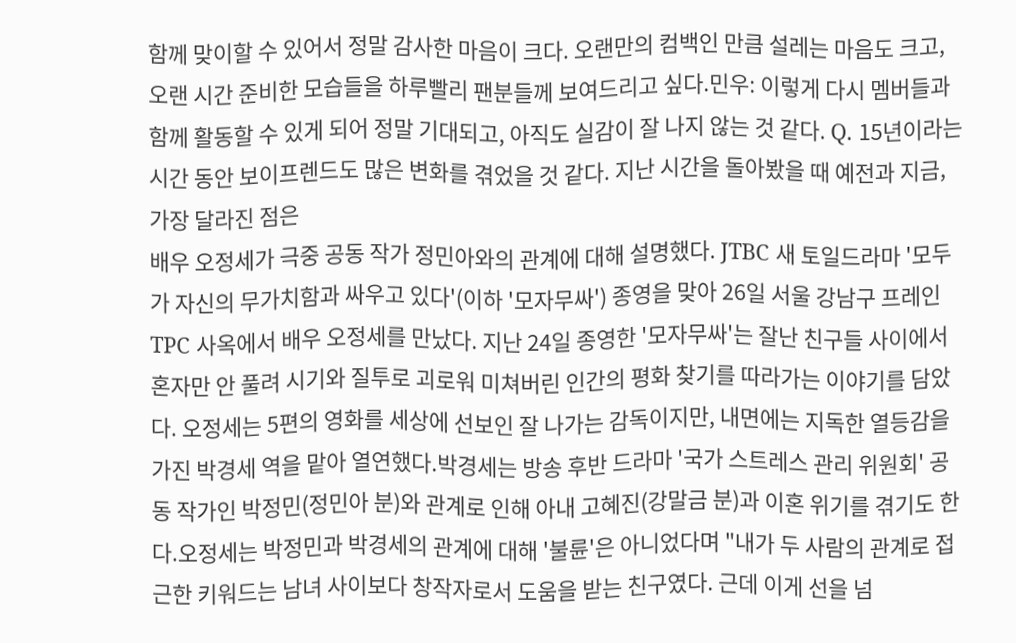함께 맞이할 수 있어서 정말 감사한 마음이 크다. 오랜만의 컴백인 만큼 설레는 마음도 크고, 오랜 시간 준비한 모습들을 하루빨리 팬분들께 보여드리고 싶다.민우: 이렇게 다시 멤버들과 함께 활동할 수 있게 되어 정말 기대되고, 아직도 실감이 잘 나지 않는 것 같다. Q. 15년이라는 시간 동안 보이프렌드도 많은 변화를 겪었을 것 같다. 지난 시간을 돌아봤을 때 예전과 지금, 가장 달라진 점은
배우 오정세가 극중 공동 작가 정민아와의 관계에 대해 설명했다. JTBC 새 토일드라마 '모두가 자신의 무가치함과 싸우고 있다'(이하 '모자무싸') 종영을 맞아 26일 서울 강남구 프레인TPC 사옥에서 배우 오정세를 만났다. 지난 24일 종영한 '모자무싸'는 잘난 친구들 사이에서 혼자만 안 풀려 시기와 질투로 괴로워 미쳐버린 인간의 평화 찾기를 따라가는 이야기를 담았다. 오정세는 5편의 영화를 세상에 선보인 잘 나가는 감독이지만, 내면에는 지독한 열등감을 가진 박경세 역을 맡아 열연했다.박경세는 방송 후반 드라마 '국가 스트레스 관리 위원회' 공동 작가인 박정민(정민아 분)와 관계로 인해 아내 고혜진(강말금 분)과 이혼 위기를 겪기도 한다.오정세는 박정민과 박경세의 관계에 대해 '불륜'은 아니었다며 "내가 두 사람의 관계로 접근한 키워드는 남녀 사이보다 창작자로서 도움을 받는 친구였다. 근데 이게 선을 넘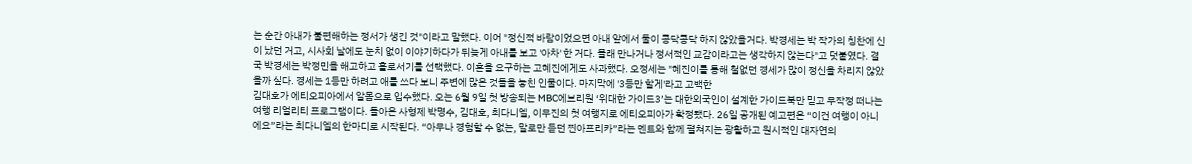는 순간 아내가 불편해하는 정서가 생긴 것"이라고 말했다. 이어 "정신적 바람이었으면 아내 앞에서 둘이 콩닥콩닥 하지 않았을거다. 박경세는 박 작가의 칭찬에 신이 났던 거고, 시사회 날에도 눈치 없이 이야기하다가 뒤늦게 아내를 보고 '아차' 한 거다. 몰래 만나거나 정서적인 교감이라고는 생각하지 않는다"고 덧붙였다. 결국 박경세는 박정민을 해고하고 홀로서기를 선택했다. 이혼을 요구하는 고혜진에게도 사과했다. 오정세는 "혜진이를 통해 철없던 경세가 많이 정신을 차리지 않았을까 싶다. 경세는 1등만 하려고 애를 쓰다 보니 주변에 많은 것들을 놓친 인물이다. 마지막에 '3등만 할게'라고 고백한
김대호가 에티오피아에서 알몸으로 입수했다. 오는 6월 9일 첫 방송되는 MBC에브리원 ‘위대한 가이드3’는 대한외국인이 설계한 가이드북만 믿고 무작정 떠나는 여행 리얼리티 프로그램이다. 돌아온 사형제 박명수, 김대호, 최다니엘, 이무진의 첫 여행지로 에티오피아가 확정됐다. 26일 공개된 예고편은 “이건 여행이 아니에요”라는 최다니엘의 한마디로 시작된다. “아무나 경험할 수 없는, 말로만 듣던 찐아프리카”라는 멘트와 함께 펼쳐지는 광활하고 원시적인 대자연의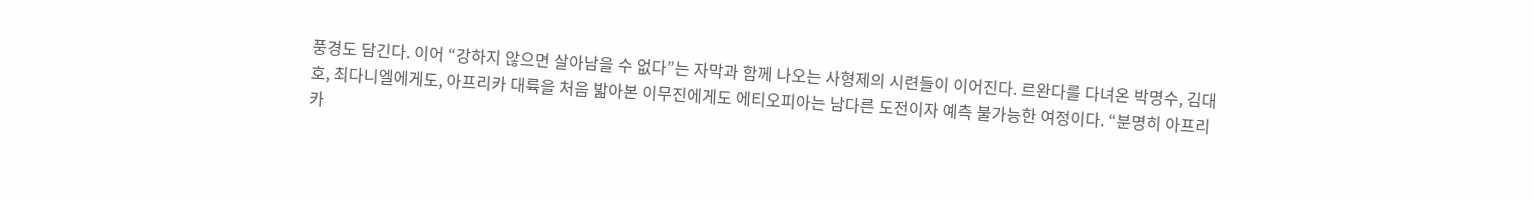풍경도 담긴다. 이어 “강하지 않으면 살아남을 수 없다”는 자막과 함께 나오는 사형제의 시련들이 이어진다. 르완다를 다녀온 박명수, 김대호, 최다니엘에게도, 아프리카 대륙을 처음 밟아본 이무진에게도 에티오피아는 남다른 도전이자 예측 불가능한 여정이다. “분명히 아프리카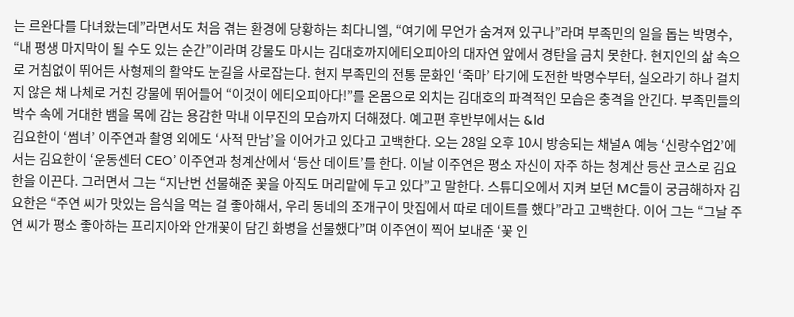는 르완다를 다녀왔는데”라면서도 처음 겪는 환경에 당황하는 최다니엘, “여기에 무언가 숨겨져 있구나”라며 부족민의 일을 돕는 박명수, “내 평생 마지막이 될 수도 있는 순간”이라며 강물도 마시는 김대호까지에티오피아의 대자연 앞에서 경탄을 금치 못한다. 현지인의 삶 속으로 거침없이 뛰어든 사형제의 활약도 눈길을 사로잡는다. 현지 부족민의 전통 문화인 ‘죽마’ 타기에 도전한 박명수부터, 실오라기 하나 걸치지 않은 채 나체로 거친 강물에 뛰어들어 “이것이 에티오피아다!”를 온몸으로 외치는 김대호의 파격적인 모습은 충격을 안긴다. 부족민들의 박수 속에 거대한 뱀을 목에 감는 용감한 막내 이무진의 모습까지 더해졌다. 예고편 후반부에서는 &ld
김요한이 ‘썸녀’ 이주연과 촬영 외에도 ‘사적 만남’을 이어가고 있다고 고백한다. 오는 28일 오후 10시 방송되는 채널A 예능 ‘신랑수업2’에서는 김요한이 ‘운동센터 CEO’ 이주연과 청계산에서 ‘등산 데이트’를 한다. 이날 이주연은 평소 자신이 자주 하는 청계산 등산 코스로 김요한을 이끈다. 그러면서 그는 “지난번 선물해준 꽃을 아직도 머리맡에 두고 있다”고 말한다. 스튜디오에서 지켜 보던 MC들이 궁금해하자 김요한은 “주연 씨가 맛있는 음식을 먹는 걸 좋아해서, 우리 동네의 조개구이 맛집에서 따로 데이트를 했다”라고 고백한다. 이어 그는 “그날 주연 씨가 평소 좋아하는 프리지아와 안개꽃이 담긴 화병을 선물했다”며 이주연이 찍어 보내준 ‘꽃 인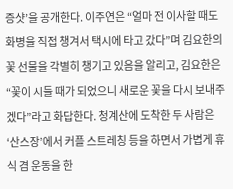증샷’을 공개한다. 이주연은 “얼마 전 이사할 때도 화병을 직접 챙겨서 택시에 타고 갔다”며 김요한의 꽃 선물을 각별히 챙기고 있음을 알리고, 김요한은 “꽃이 시들 때가 되었으니 새로운 꽃을 다시 보내주겠다”라고 화답한다. 청계산에 도착한 두 사람은 ‘산스장’에서 커플 스트레칭 등을 하면서 가볍게 휴식 겸 운동을 한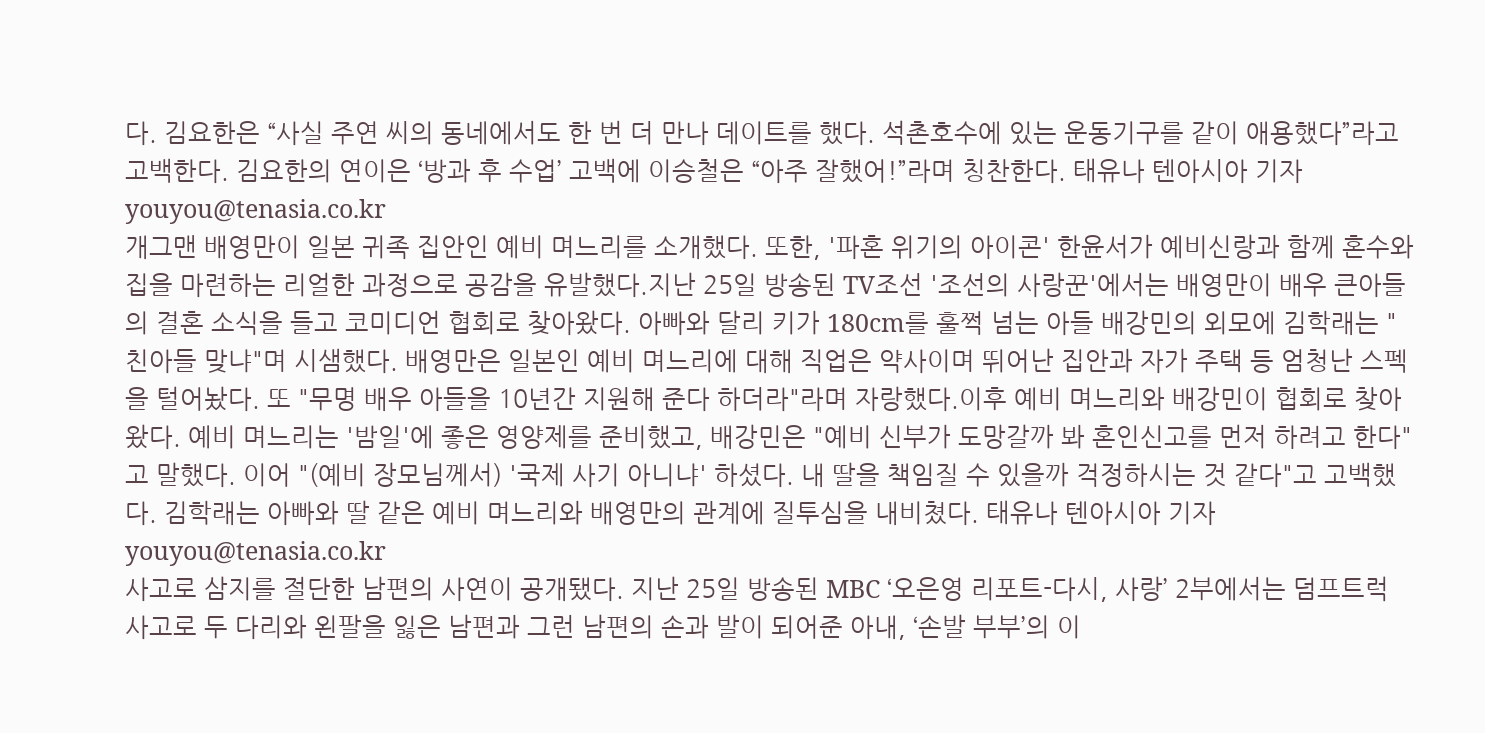다. 김요한은 “사실 주연 씨의 동네에서도 한 번 더 만나 데이트를 했다. 석촌호수에 있는 운동기구를 같이 애용했다”라고 고백한다. 김요한의 연이은 ‘방과 후 수업’ 고백에 이승철은 “아주 잘했어!”라며 칭찬한다. 태유나 텐아시아 기자 youyou@tenasia.co.kr
개그맨 배영만이 일본 귀족 집안인 예비 며느리를 소개했다. 또한, '파혼 위기의 아이콘' 한윤서가 예비신랑과 함께 혼수와 집을 마련하는 리얼한 과정으로 공감을 유발했다.지난 25일 방송된 TV조선 '조선의 사랑꾼'에서는 배영만이 배우 큰아들의 결혼 소식을 들고 코미디언 협회로 찾아왔다. 아빠와 달리 키가 180cm를 훌쩍 넘는 아들 배강민의 외모에 김학래는 "친아들 맞냐"며 시샘했다. 배영만은 일본인 예비 며느리에 대해 직업은 약사이며 뛰어난 집안과 자가 주택 등 엄청난 스펙을 털어놨다. 또 "무명 배우 아들을 10년간 지원해 준다 하더라"라며 자랑했다.이후 예비 며느리와 배강민이 협회로 찾아왔다. 예비 며느리는 '밤일'에 좋은 영양제를 준비했고, 배강민은 "예비 신부가 도망갈까 봐 혼인신고를 먼저 하려고 한다"고 말했다. 이어 "(예비 장모님께서) '국제 사기 아니냐' 하셨다. 내 딸을 책임질 수 있을까 걱정하시는 것 같다"고 고백했다. 김학래는 아빠와 딸 같은 예비 며느리와 배영만의 관계에 질투심을 내비쳤다. 태유나 텐아시아 기자 youyou@tenasia.co.kr
사고로 삼지를 절단한 남편의 사연이 공개됐다. 지난 25일 방송된 MBC ‘오은영 리포트-다시, 사랑’ 2부에서는 덤프트럭 사고로 두 다리와 왼팔을 잃은 남편과 그런 남편의 손과 발이 되어준 아내, ‘손발 부부’의 이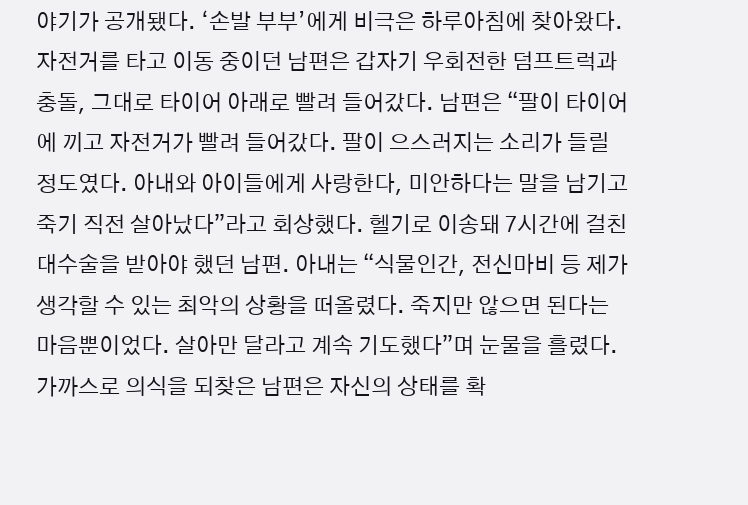야기가 공개됐다. ‘손발 부부’에게 비극은 하루아침에 찾아왔다. 자전거를 타고 이동 중이던 남편은 갑자기 우회전한 덤프트럭과 충돌, 그대로 타이어 아래로 빨려 들어갔다. 남편은 “팔이 타이어에 끼고 자전거가 빨려 들어갔다. 팔이 으스러지는 소리가 들릴 정도였다. 아내와 아이들에게 사랑한다, 미안하다는 말을 남기고 죽기 직전 살아났다”라고 회상했다. 헬기로 이송돼 7시간에 걸친 대수술을 받아야 했던 남편. 아내는 “식물인간, 전신마비 등 제가 생각할 수 있는 최악의 상황을 떠올렸다. 죽지만 않으면 된다는 마음뿐이었다. 살아만 달라고 계속 기도했다”며 눈물을 흘렸다. 가까스로 의식을 되찾은 남편은 자신의 상태를 확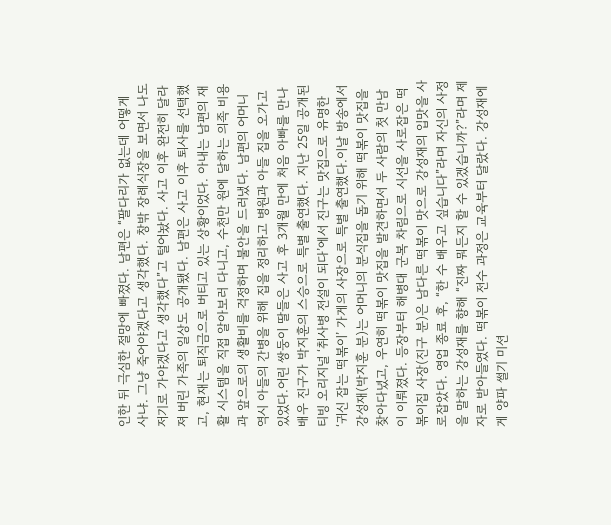인한 뒤 극심한 절망에 빠졌다. 남편은 “팔다리가 없는데 어떻게 사냐. 그냥 죽어야겠다고 생각했다. 창밖 장례식장을 보면서 나도 저기로 가야겠다고 생각했다”고 털어놨다. 사고 이후 완전히 달라져 버린 가족의 일상도 공개됐다. 남편은 사고 이후 퇴사를 선택했고, 현재는 퇴직금으로 버티고 있는 상황이었다. 아내는 남편의 재활 시스템을 직접 알아보러 다니고, 수천만 원에 달하는 의족 비용과 앞으로의 생활비를 걱정하며 불안을 드러냈다. 남편의 어머니 역시 아들의 간병을 위해 집을 정리하고 병원과 아들 집을 오가고 있었다.어린 쌍둥이 딸들은 사고 후 3개월 만에 처음 아빠를 만나
배우 진구가 박지훈의 스승으로 특별 출연했다. 지난 25일 공개된 티빙 오리지널 ‘취사병 전설이 되다’에서 진구는 맛집으로 유명한 ‘귀신 잡는 떡볶이’ 가게의 사장으로 특별 출연했다.이날 방송에서 강성재(박지훈 분)는 어머니의 분식집을 돕기 위해 떡볶이 맛집을 찾아다녔고, 우연히 떡볶이 맛집을 발견하면서 두 사람의 첫 만남이 이뤄졌다. 등장부터 해병대 군복 차림으로 시선을 사로잡은 떡볶이집 사장(진구 분)은 남다른 떡볶이 맛으로 강성재의 입맛을 사로잡았다. 영업 종료 후, “한 수 배우고 싶습니다”라며 자신의 사정을 말하는 강성재를 향해 “진짜 뭐든지 할 수 있겠습니까?”라며 제자로 받아들였다. 떡볶이 전수 과정은 교육부터 달랐다. 강성재에게 양파 썰기 미션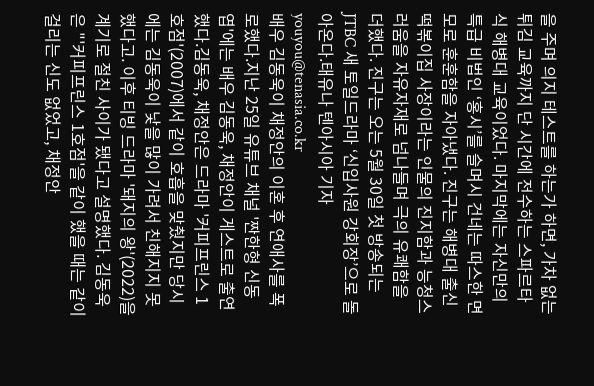을 주며 의지 테스트를 하는가 하면, 가차 없는 튀김 교육까지 단 시간에 전수하는 스파르타식 해병대 교육이었다. 마지막에는 자신만의 특급 비법인 ‘홍시’를 슬며시 건네는 따스한 면모로 훈훈함을 자아냈다. 진구는 해병대 출신 떡볶이집 사장이라는 인물의 진지함과 능청스러움을 자유자재로 넘나들며 극의 유쾌함을 더했다. 진구는 오는 5월 30일 첫 방송되는 JTBC 새 토일드라마 ‘신입사원 강회장’으로 돌아온다.태유나 텐아시아 기자 youyou@tenasia.co.kr
배우 김동욱이 채정안의 이혼 후 연애사를 폭로했다.지난 25일 유튜브 채널 '짠한형 신동엽'에는 배우 김동욱, 채정안이 게스트로 출연했다.김동욱, 채정안은 드라마 '커피프린스 1호점'(2007)에서 같이 호흡을 맞췄지만 당시에는 김동욱이 낯을 많이 가려서 친해지지 못했다고. 이후 티빙 드라마 '돼지의 왕'(2022)을 계기로 절친 사이가 됐다고 설명했다. 김동욱은 "'커피프린스 1호점'을 같이 했을 때는 같이 걸리는 신도 없었고, 채정안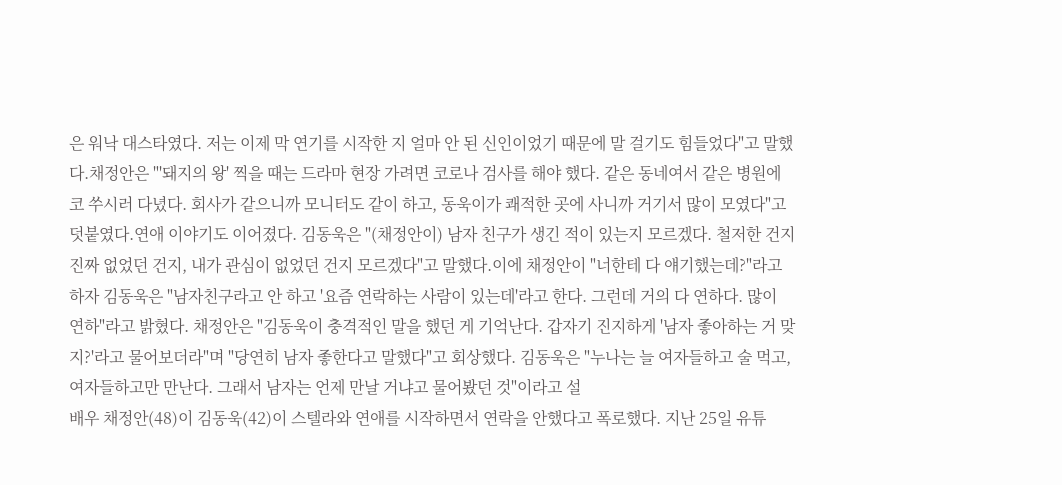은 워낙 대스타였다. 저는 이제 막 연기를 시작한 지 얼마 안 된 신인이었기 때문에 말 걸기도 힘들었다"고 말했다.채정안은 "'돼지의 왕' 찍을 때는 드라마 현장 가려면 코로나 검사를 해야 했다. 같은 동네여서 같은 병원에 코 쑤시러 다녔다. 회사가 같으니까 모니터도 같이 하고, 동욱이가 쾌적한 곳에 사니까 거기서 많이 모였다"고 덧붙였다.연애 이야기도 이어졌다. 김동욱은 "(채정안이) 남자 친구가 생긴 적이 있는지 모르겠다. 철저한 건지 진짜 없었던 건지, 내가 관심이 없었던 건지 모르겠다"고 말했다.이에 채정안이 "너한테 다 얘기했는데?"라고 하자 김동욱은 "남자친구라고 안 하고 '요즘 연락하는 사람이 있는데'라고 한다. 그런데 거의 다 연하다. 많이 연하"라고 밝혔다. 채정안은 "김동욱이 충격적인 말을 했던 게 기억난다. 갑자기 진지하게 '남자 좋아하는 거 맞지?'라고 물어보더라"며 "당연히 남자 좋한다고 말했다"고 회상했다. 김동욱은 "누나는 늘 여자들하고 술 먹고, 여자들하고만 만난다. 그래서 남자는 언제 만날 거냐고 물어봤던 것"이라고 설
배우 채정안(48)이 김동욱(42)이 스텔라와 연애를 시작하면서 연락을 안했다고 폭로했다. 지난 25일 유튜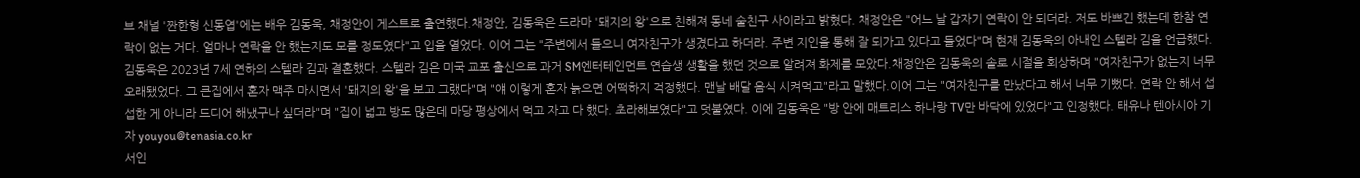브 채널 '짠한형 신동엽'에는 배우 김동욱, 채정안이 게스트로 출연했다.채정안, 김동욱은 드라마 '돼지의 왕'으로 친해져 동네 술친구 사이라고 밝혔다. 채정안은 "어느 날 갑자기 연락이 안 되더라. 저도 바쁘긴 했는데 한참 연락이 없는 거다. 얼마나 연락을 안 했는지도 모를 정도였다"고 입을 열었다. 이어 그는 "주변에서 들으니 여자친구가 생겼다고 하더라. 주변 지인을 통해 잘 되가고 있다고 들었다"며 현재 김동욱의 아내인 스텔라 김을 언급했다. 김동욱은 2023년 7세 연하의 스텔라 김과 결혼했다. 스텔라 김은 미국 교포 출신으로 과거 SM엔터테인먼트 연습생 생활을 했던 것으로 알려져 화제를 모았다.채정안은 김동욱의 솔로 시절을 회상하며 "여자친구가 없는지 너무 오래됐었다. 그 큰집에서 혼자 맥주 마시면서 '돼지의 왕'을 보고 그랬다"며 "얘 이렇게 혼자 늙으면 어떡하지 걱정했다. 맨날 배달 음식 시켜먹고"라고 말했다.이어 그는 "여자친구를 만났다고 해서 너무 기뻤다. 연락 안 해서 섭섭한 게 아니라 드디어 해냈구나 싶더라"며 "집이 넓고 방도 많은데 마당 평상에서 먹고 자고 다 했다. 초라해보였다"고 덧붙였다. 이에 김동욱은 "방 안에 매트리스 하나랑 TV만 바닥에 있었다"고 인정했다. 태유나 텐아시아 기자 youyou@tenasia.co.kr
서인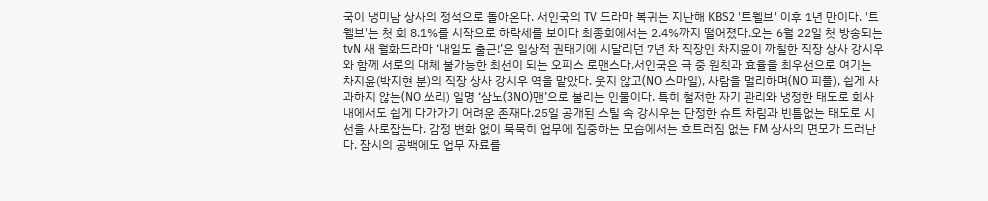국이 냉미남 상사의 정석으로 돌아온다. 서인국의 TV 드라마 복귀는 지난해 KBS2 '트웰브' 이후 1년 만이다. '트웰브'는 첫 회 8.1%를 시작으로 하락세를 보이다 최종회에서는 2.4%까지 떨어졌다.오는 6월 22일 첫 방송되는 tvN 새 월화드라마 ‘내일도 출근!’은 일상적 권태기에 시달리던 7년 차 직장인 차지윤이 까칠한 직장 상사 강시우와 함께 서로의 대체 불가능한 최선이 되는 오피스 로맨스다.서인국은 극 중 원칙과 효율을 최우선으로 여기는 차지윤(박지현 분)의 직장 상사 강시우 역을 맡았다. 웃지 않고(NO 스마일), 사람을 멀리하며(NO 피플), 쉽게 사과하지 않는(NO 쏘리) 일명 ‘삼노(3NO)맨’으로 불리는 인물이다. 특히 철저한 자기 관리와 냉정한 태도로 회사 내에서도 쉽게 다가가기 어려운 존재다.25일 공개된 스틸 속 강시우는 단정한 슈트 차림과 빈틈없는 태도로 시선을 사로잡는다. 감정 변화 없이 묵묵히 업무에 집중하는 모습에서는 흐트러짐 없는 FM 상사의 면모가 드러난다. 잠시의 공백에도 업무 자료를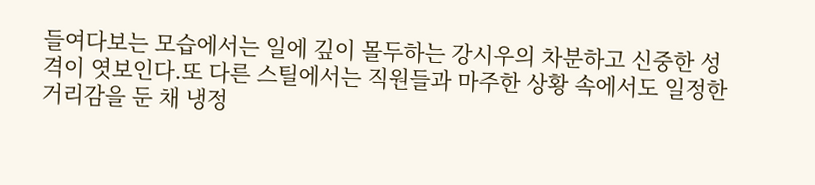들여다보는 모습에서는 일에 깊이 몰두하는 강시우의 차분하고 신중한 성격이 엿보인다.또 다른 스틸에서는 직원들과 마주한 상황 속에서도 일정한 거리감을 둔 채 냉정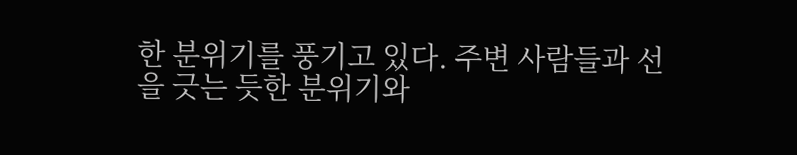한 분위기를 풍기고 있다. 주변 사람들과 선을 긋는 듯한 분위기와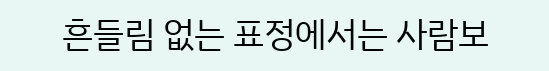흔들림 없는 표정에서는 사람보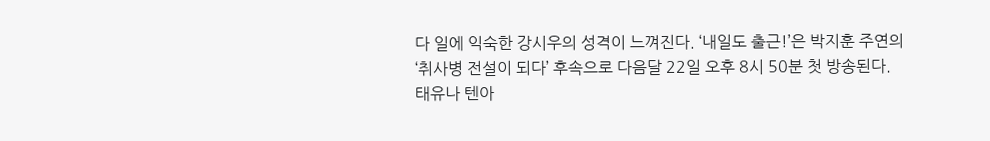다 일에 익숙한 강시우의 성격이 느껴진다. ‘내일도 출근!’은 박지훈 주연의 ‘취사병 전설이 되다’ 후속으로 다음달 22일 오후 8시 50분 첫 방송된다. 태유나 텐아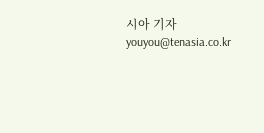시아 기자 youyou@tenasia.co.kr